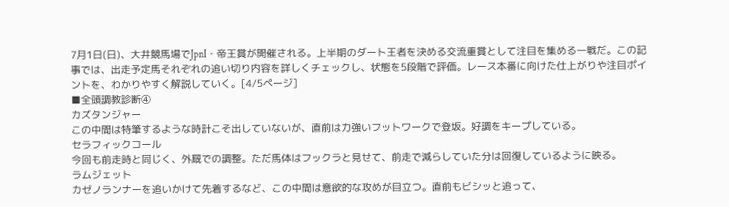7月1日(日)、大井競馬場でJpnI・帝王賞が開催される。上半期のダート王者を決める交流重賞として注目を集める一戦だ。この記事では、出走予定馬それぞれの追い切り内容を詳しくチェックし、状態を5段階で評価。レース本番に向けた仕上がりや注目ポイントを、わかりやすく解説していく。[4/5ページ]
■全頭調教診断④
カズタンジャー
この中間は特筆するような時計こそ出していないが、直前は力強いフットワークで登坂。好調をキープしている。
セラフィックコール
今回も前走時と同じく、外厩での調整。ただ馬体はフックラと見せて、前走で減らしていた分は回復しているように映る。
ラムジェット
カゼノランナーを追いかけて先着するなど、この中間は意欲的な攻めが目立つ。直前もビシッと追って、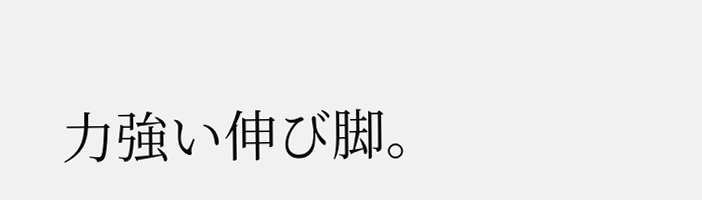力強い伸び脚。